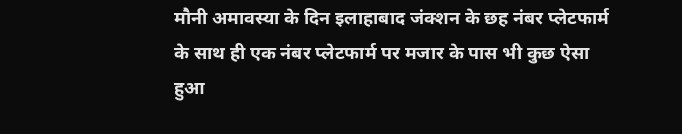मौनी अमावस्या के दिन इलाहाबाद जंक्शन के छह नंबर प्लेटफार्म के साथ ही एक नंबर प्लेटफार्म पर मजार के पास भी कुछ ऐसा हुआ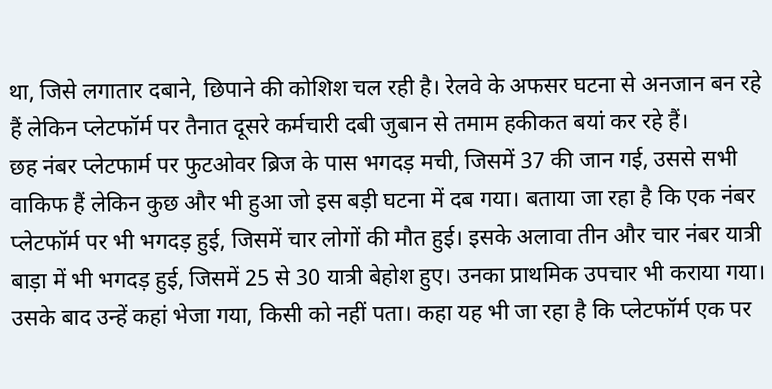था, जिसे लगातार दबाने, छिपाने की कोशिश चल रही है। रेलवे के अफसर घटना से अनजान बन रहे हैं लेकिन प्लेटफॉर्म पर तैनात दूसरे कर्मचारी दबी जुबान से तमाम हकीकत बयां कर रहे हैं।
छह नंबर प्लेटफार्म पर फुटओवर ब्रिज के पास भगदड़ मची, जिसमें 37 की जान गई, उससे सभी वाकिफ हैं लेकिन कुछ और भी हुआ जो इस बड़ी घटना में दब गया। बताया जा रहा है कि एक नंबर प्लेटफॉर्म पर भी भगदड़ हुई, जिसमें चार लोगों की मौत हुई। इसके अलावा तीन और चार नंबर यात्री बाड़ा में भी भगदड़ हुई, जिसमें 25 से 30 यात्री बेहोश हुए। उनका प्राथमिक उपचार भी कराया गया। उसके बाद उन्हें कहां भेजा गया, किसी को नहीं पता। कहा यह भी जा रहा है कि प्लेटफॉर्म एक पर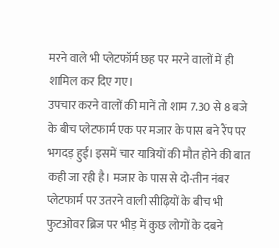मरने वाले भी प्लेटफॉर्म छह पर मरने वालों में ही शामिल कर दिए गए।
उपचार करने वालों की मानें तो शाम 7.30 से 8 बजे के बीच प्लेटफार्म एक पर मजार के पास बने रैंप पर भगदड़ हुई। इसमें चार यात्रियों की मौत होने की बात कही जा रही है। मजार के पास से दो-तीन नंबर प्लेटफार्म पर उतरने वाली सीढ़ियों के बीच भी फुटओवर ब्रिज पर भीड़ में कुछ लोगों के दबने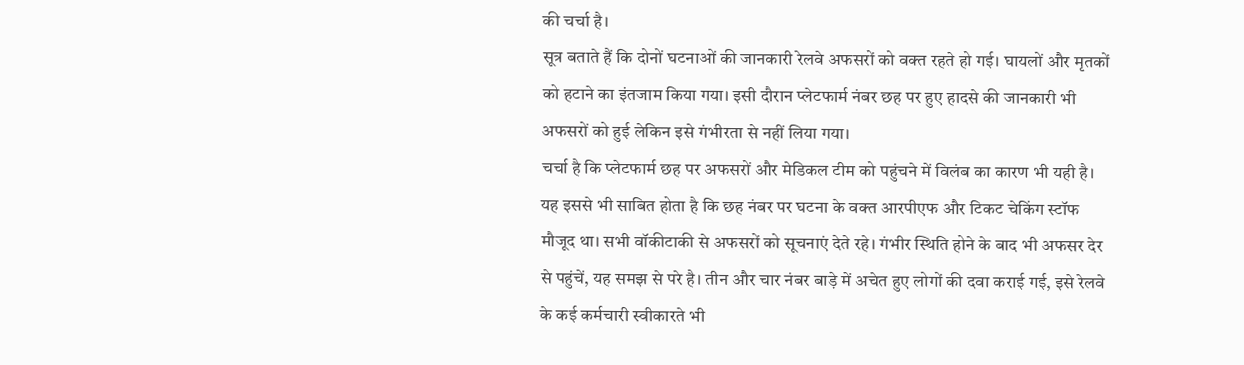की चर्चा है।
सूत्र बताते हैं कि दोनों घटनाओं की जानकारी रेलवे अफसरों को वक्त रहते हो गई। घायलों और मृतकों को हटाने का इंतजाम किया गया। इसी दौरान प्लेटफार्म नंबर छह पर हुए हादसे की जानकारी भी अफसरों को हुई लेकिन इसे गंभीरता से नहीं लिया गया।
चर्चा है कि प्लेटफार्म छह पर अफसरों और मेडिकल टीम को पहुंचने में विलंब का कारण भी यही है। यह इससे भी साबित होता है कि छह नंबर पर घटना के वक्त आरपीएफ और टिकट चेकिंग स्टॉफ मौजूद था। सभी वॉकीटाकी से अफसरों को सूचनाएं देते रहे। गंभीर स्थिति होने के बाद भी अफसर देर से पहुंचें, यह समझ से परे है। तीन और चार नंबर बाड़े में अचेत हुए लोगों की दवा कराई गई, इसे रेलवे के कई कर्मचारी स्वीकारते भी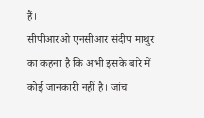हैं।
सीपीआरओ एनसीआर संदीप माथुर का कहना है कि अभी इसके बारे में कोई जानकारी नहीं है। जांच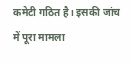कमेटी गठित है। इसकी जांच में पूरा मामला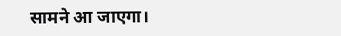सामने आ जाएगा।